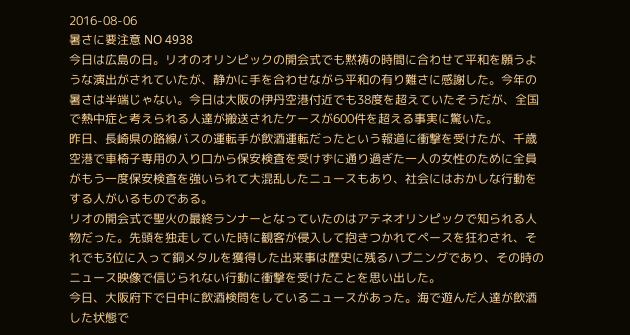2016-08-06
暑さに要注意 NO 4938
今日は広島の日。リオのオリンピックの開会式でも黙祷の時間に合わせて平和を願うような演出がされていたが、静かに手を合わせながら平和の有り難さに感謝した。今年の暑さは半端じゃない。今日は大阪の伊丹空港付近でも38度を超えていたそうだが、全国で熱中症と考えられる人達が搬送されたケースが600件を超える事実に驚いた。
昨日、長崎県の路線バスの運転手が飲酒運転だったという報道に衝撃を受けたが、千歳空港で車椅子専用の入り口から保安検査を受けずに通り過ぎた一人の女性のために全員がもう一度保安検査を強いられて大混乱したニュースもあり、社会にはおかしな行動をする人がいるものである。
リオの開会式で聖火の最終ランナーとなっていたのはアテネオリンピックで知られる人物だった。先頭を独走していた時に観客が侵入して抱きつかれてペースを狂わされ、それでも3位に入って銅メタルを獲得した出来事は歴史に残るハプニングであり、その時のニュース映像で信じられない行動に衝撃を受けたことを思い出した。
今日、大阪府下で日中に飲酒検問をしているニュースがあった。海で遊んだ人達が飲酒した状態で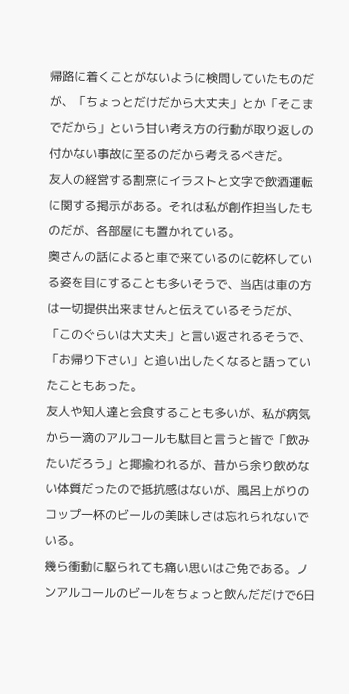帰路に着くことがないように検問していたものだが、「ちょっとだけだから大丈夫」とか「そこまでだから」という甘い考え方の行動が取り返しの付かない事故に至るのだから考えるべきだ。
友人の経営する割烹にイラストと文字で飲酒運転に関する掲示がある。それは私が創作担当したものだが、各部屋にも置かれている。
奥さんの話によると車で来ているのに乾杯している姿を目にすることも多いそうで、当店は車の方は一切提供出来ませんと伝えているそうだが、「このぐらいは大丈夫」と言い返されるそうで、「お帰り下さい」と追い出したくなると語っていたこともあった。
友人や知人達と会食することも多いが、私が病気から一滴のアルコールも駄目と言うと皆で「飲みたいだろう」と揶揄われるが、昔から余り飲めない体質だったので抵抗感はないが、風呂上がりのコップ一杯のビールの美味しさは忘れられないでいる。
幾ら衝動に駆られても痛い思いはご免である。ノンアルコールのビールをちょっと飲んだだけで6日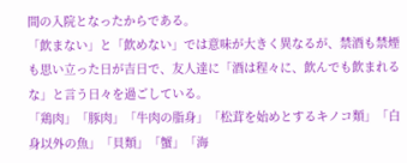間の入院となったからである。
「飲まない」と「飲めない」では意味が大きく異なるが、禁酒も禁煙も思い立った日が吉日で、友人達に「酒は程々に、飲んでも飲まれるな」と言う日々を過ごしている。
「鶏肉」「豚肉」「牛肉の脂身」「松茸を始めとするキノコ類」「白身以外の魚」「貝類」「蟹」「海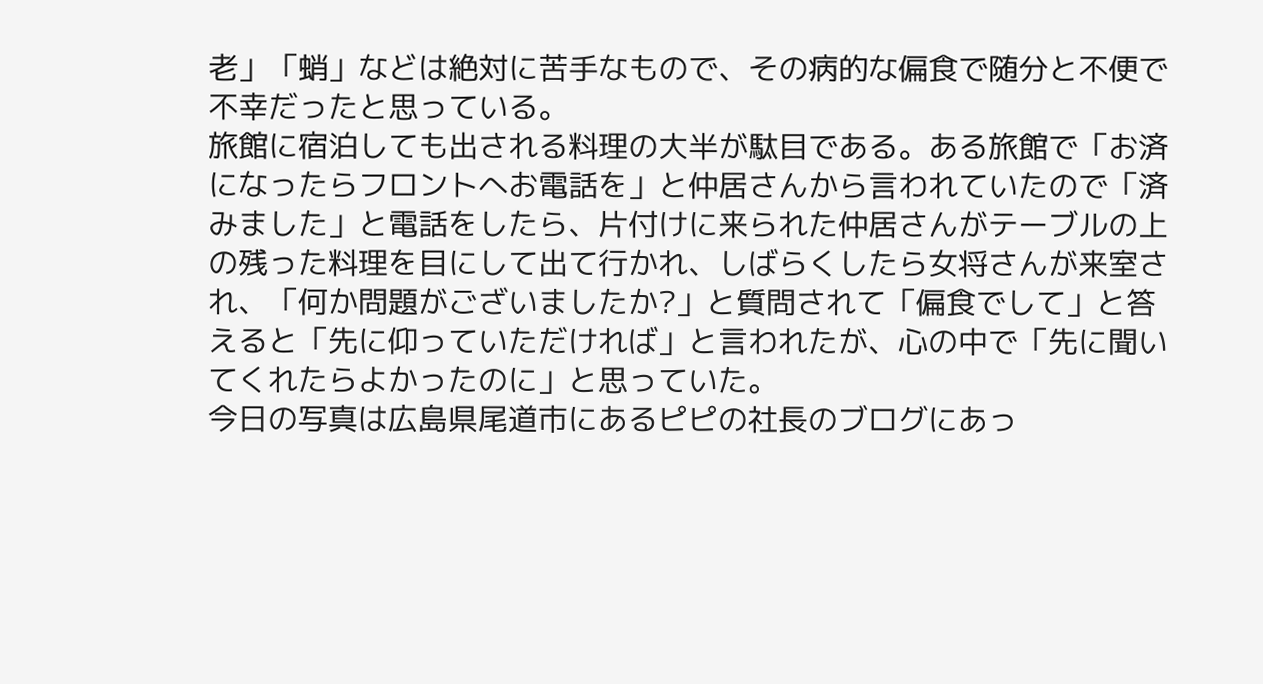老」「蛸」などは絶対に苦手なもので、その病的な偏食で随分と不便で不幸だったと思っている。
旅館に宿泊しても出される料理の大半が駄目である。ある旅館で「お済になったらフロントへお電話を」と仲居さんから言われていたので「済みました」と電話をしたら、片付けに来られた仲居さんがテーブルの上の残った料理を目にして出て行かれ、しばらくしたら女将さんが来室され、「何か問題がございましたか?」と質問されて「偏食でして」と答えると「先に仰っていただければ」と言われたが、心の中で「先に聞いてくれたらよかったのに」と思っていた。
今日の写真は広島県尾道市にあるピピの社長のブログにあっ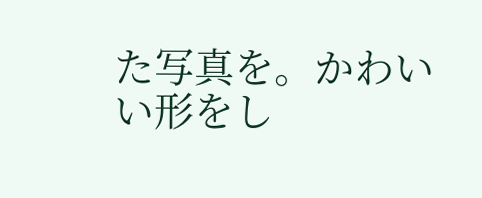た写真を。かわいい形をし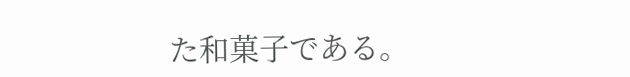た和菓子である。